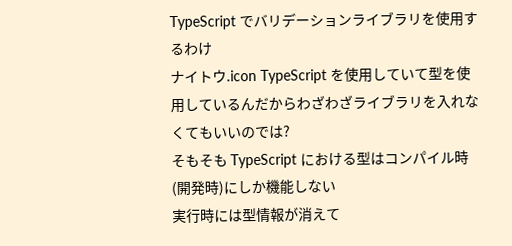TypeScript でバリデーションライブラリを使用するわけ
ナイトウ.icon TypeScript を使用していて型を使用しているんだからわざわざライブラリを入れなくてもいいのでは?
そもそも TypeScript における型はコンパイル時(開発時)にしか機能しない
実行時には型情報が消えて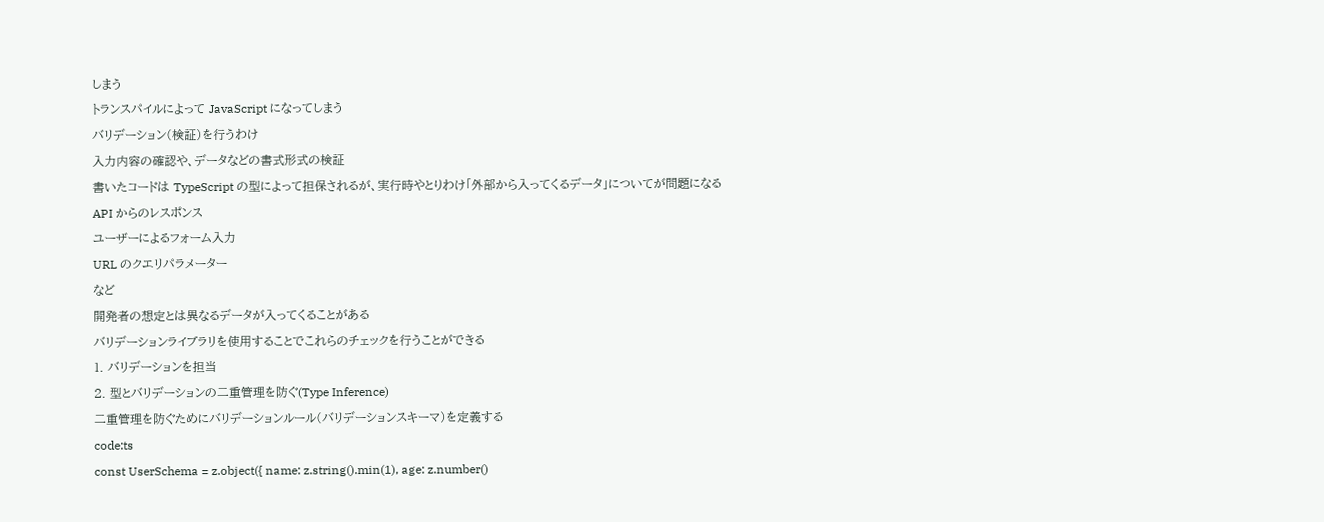しまう
トランスパイルによって JavaScript になってしまう
バリデーション(検証)を行うわけ
入力内容の確認や、データなどの書式形式の検証
書いたコードは TypeScript の型によって担保されるが、実行時やとりわけ「外部から入ってくるデータ」についてが問題になる
API からのレスポンス
ユーザーによるフォーム入力
URL のクエリパラメーター
など
開発者の想定とは異なるデータが入ってくることがある
バリデーションライブラリを使用することでこれらのチェックを行うことができる
1. バリデーションを担当
2. 型とバリデーションの二重管理を防ぐ(Type Inference)
二重管理を防ぐためにバリデーションルール(バリデーションスキーマ)を定義する
code:ts
const UserSchema = z.object({ name: z.string().min(1), age: z.number()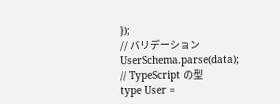});
// バリデーション
UserSchema.parse(data);
// TypeScript の型
type User =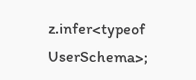z.infer<typeof UserSchema>;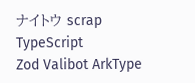ナイトウ scrap
TypeScript
Zod Valibot ArkType